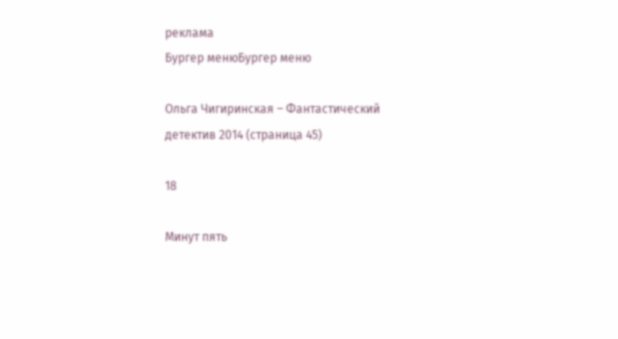реклама
Бургер менюБургер меню

Ольга Чигиринская – Фантастический детектив 2014 (страница 45)

18

Минут пять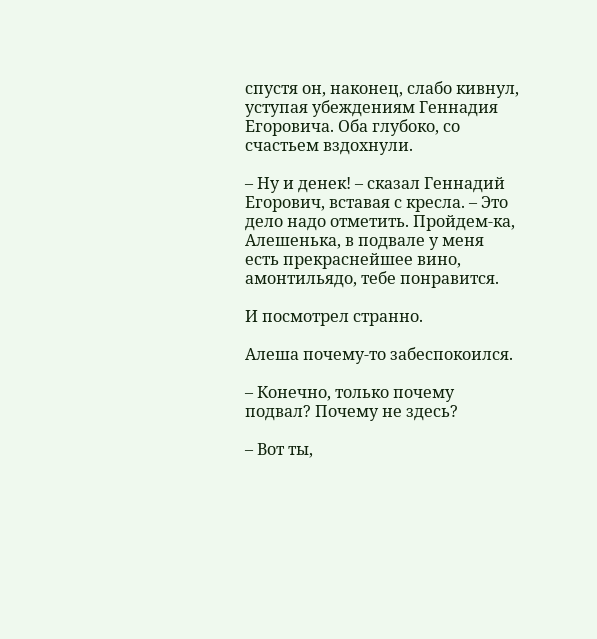спустя он, наконец, слабо кивнул, уступая убеждениям Геннадия Егоровича. Оба глубоко, со счастьем вздохнули.

– Ну и денек! – сказал Геннадий Егорович, вставая с кресла. – Это дело надо отметить. Пройдем-ка, Алешенька, в подвале у меня есть прекраснейшее вино, амонтильядо, тебе понравится.

И посмотрел странно.

Алеша почему-то забеспокоился.

– Конечно, только почему подвал? Почему не здесь?

– Вот ты,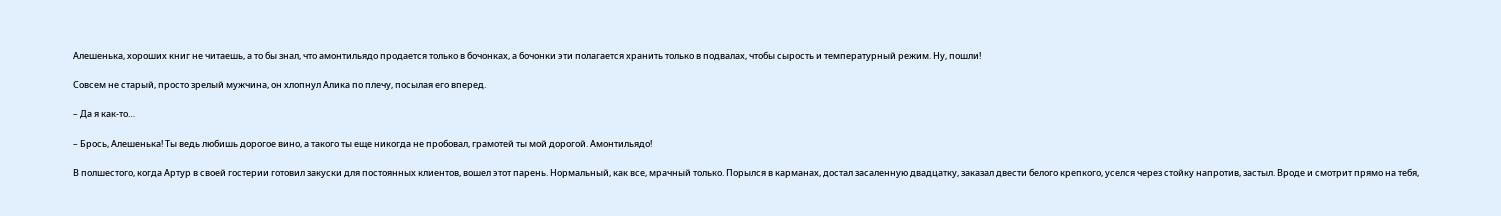Алешенька, хороших книг не читаешь, а то бы знал, что амонтильядо продается только в бочонках, а бочонки эти полагается хранить только в подвалах, чтобы сырость и температурный режим. Ну, пошли!

Совсем не старый, просто зрелый мужчина, он хлопнул Алика по плечу, посылая его вперед.

– Да я как-то…

– Брось, Алешенька! Ты ведь любишь дорогое вино, а такого ты еще никогда не пробовал, грамотей ты мой дорогой. Амонтильядо!

В полшестого, когда Артур в своей гостерии готовил закуски для постоянных клиентов, вошел этот парень. Нормальный, как все, мрачный только. Порылся в карманах, достал засаленную двадцатку, заказал двести белого крепкого, уселся через стойку напротив, застыл. Вроде и смотрит прямо на тебя,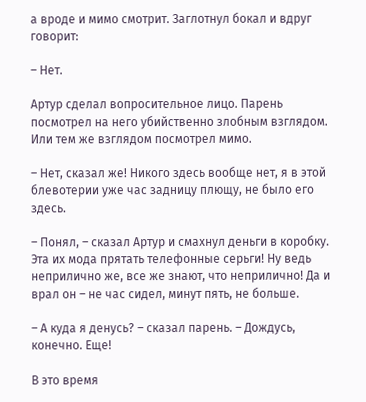а вроде и мимо смотрит. Заглотнул бокал и вдруг говорит:

– Нет.

Артур сделал вопросительное лицо. Парень посмотрел на него убийственно злобным взглядом. Или тем же взглядом посмотрел мимо.

– Нет, сказал же! Никого здесь вообще нет, я в этой блевотерии уже час задницу плющу, не было его здесь.

– Понял, – сказал Артур и смахнул деньги в коробку. Эта их мода прятать телефонные серьги! Ну ведь неприлично же, все же знают, что неприлично! Да и врал он – не час сидел, минут пять, не больше.

– А куда я денусь? – сказал парень. – Дождусь, конечно. Еще!

В это время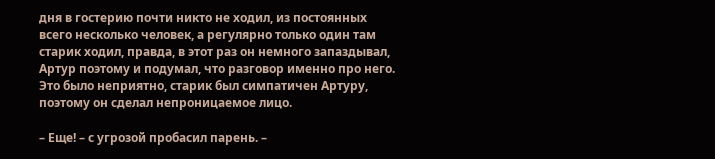дня в гостерию почти никто не ходил, из постоянных всего несколько человек, а регулярно только один там старик ходил, правда, в этот раз он немного запаздывал, Артур поэтому и подумал, что разговор именно про него. Это было неприятно, старик был симпатичен Артуру, поэтому он сделал непроницаемое лицо.

– Еще! – с угрозой пробасил парень. –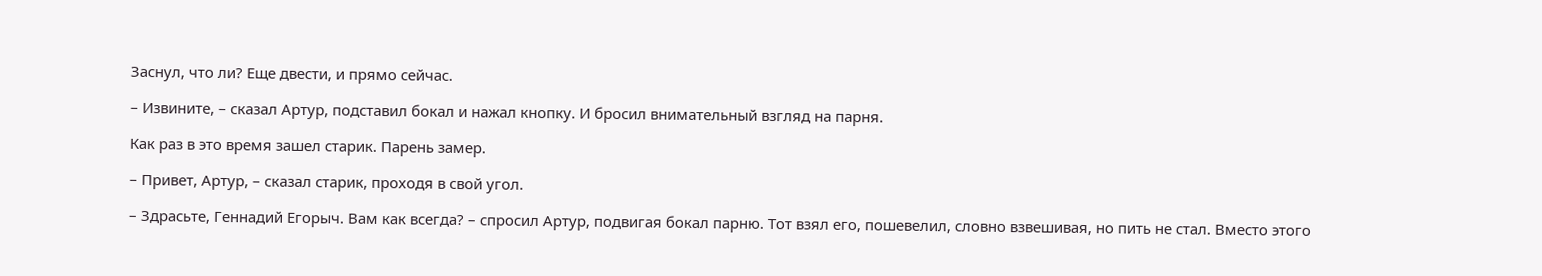Заснул, что ли? Еще двести, и прямо сейчас.

– Извините, – сказал Артур, подставил бокал и нажал кнопку. И бросил внимательный взгляд на парня.

Как раз в это время зашел старик. Парень замер.

– Привет, Артур, – сказал старик, проходя в свой угол.

– Здрасьте, Геннадий Егорыч. Вам как всегда? – спросил Артур, подвигая бокал парню. Тот взял его, пошевелил, словно взвешивая, но пить не стал. Вместо этого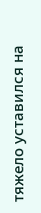тяжело уставился на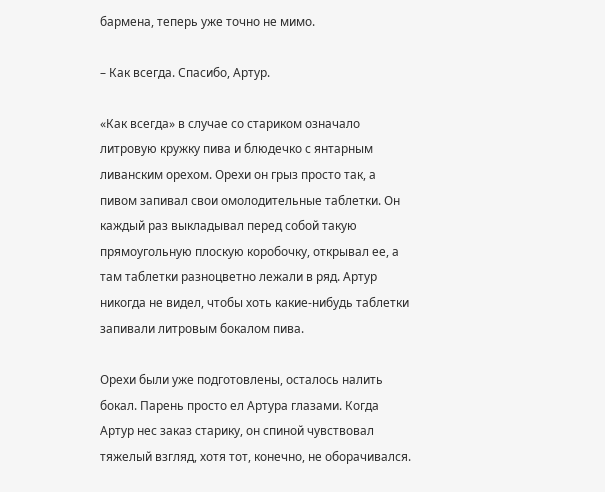бармена, теперь уже точно не мимо.

– Как всегда. Спасибо, Артур.

«Как всегда» в случае со стариком означало литровую кружку пива и блюдечко с янтарным ливанским орехом. Орехи он грыз просто так, а пивом запивал свои омолодительные таблетки. Он каждый раз выкладывал перед собой такую прямоугольную плоскую коробочку, открывал ее, а там таблетки разноцветно лежали в ряд. Артур никогда не видел, чтобы хоть какие-нибудь таблетки запивали литровым бокалом пива.

Орехи были уже подготовлены, осталось налить бокал. Парень просто ел Артура глазами. Когда Артур нес заказ старику, он спиной чувствовал тяжелый взгляд, хотя тот, конечно, не оборачивался.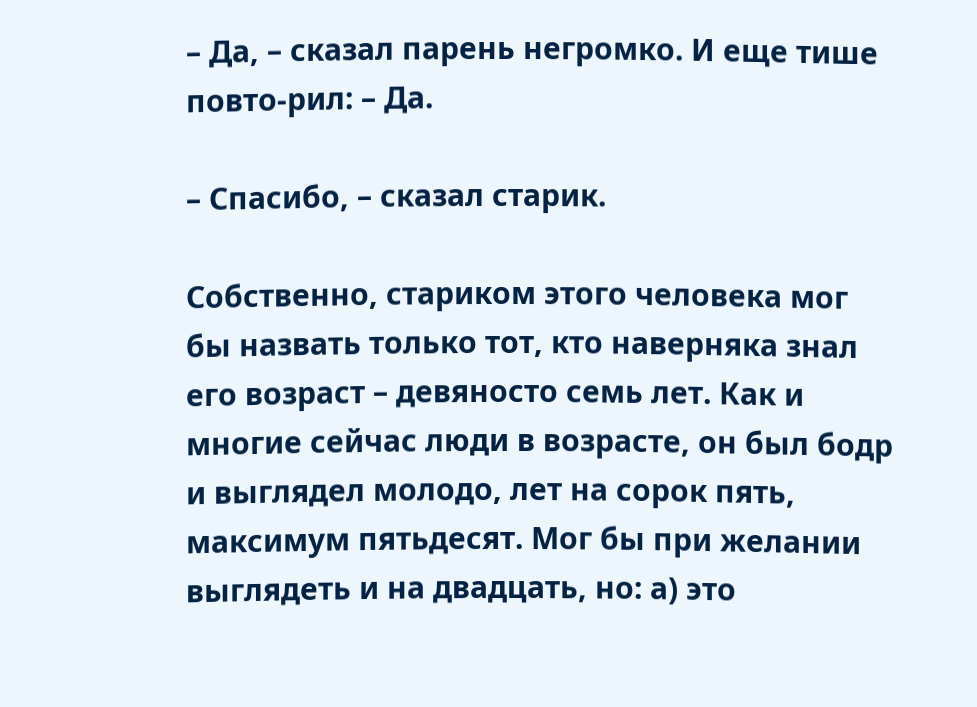– Да, – сказал парень негромко. И еще тише повто-рил: – Да.

– Спасибо, – сказал старик.

Собственно, стариком этого человека мог бы назвать только тот, кто наверняка знал его возраст – девяносто семь лет. Как и многие сейчас люди в возрасте, он был бодр и выглядел молодо, лет на сорок пять, максимум пятьдесят. Мог бы при желании выглядеть и на двадцать, но: а) это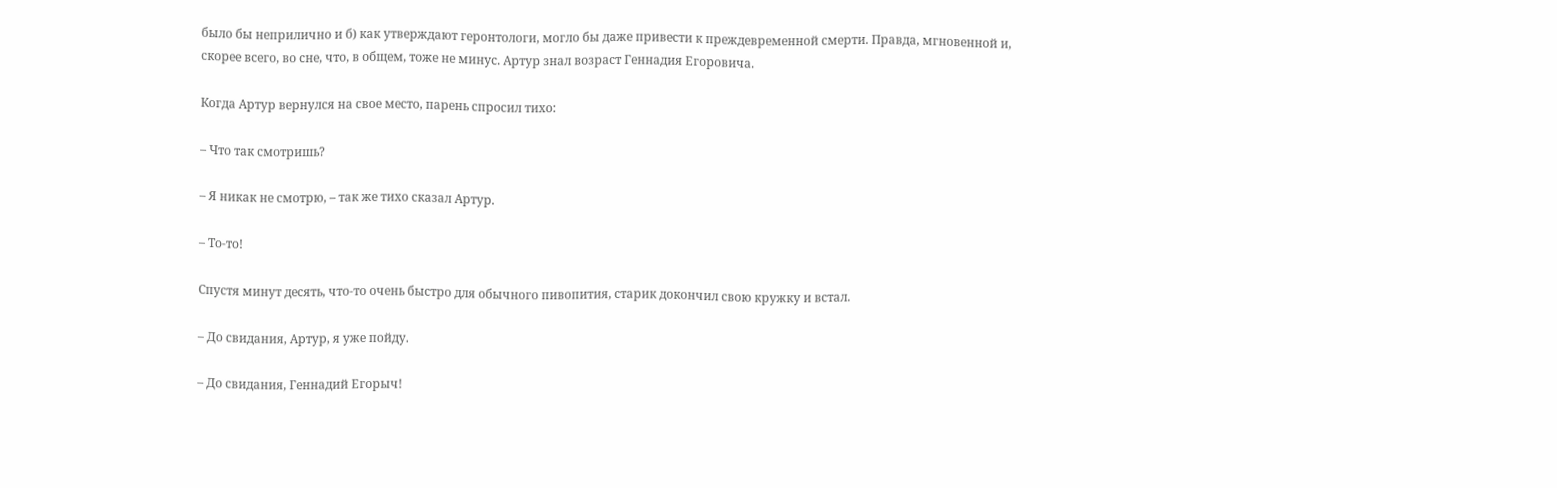было бы неприлично и б) как утверждают геронтологи, могло бы даже привести к преждевременной смерти. Правда, мгновенной и, скорее всего, во сне, что, в общем, тоже не минус. Артур знал возраст Геннадия Егоровича.

Когда Артур вернулся на свое место, парень спросил тихо:

– Что так смотришь?

– Я никак не смотрю, – так же тихо сказал Артур.

– То-то!

Спустя минут десять, что-то очень быстро для обычного пивопития, старик докончил свою кружку и встал.

– До свидания, Артур, я уже пойду.

– До свидания, Геннадий Егорыч!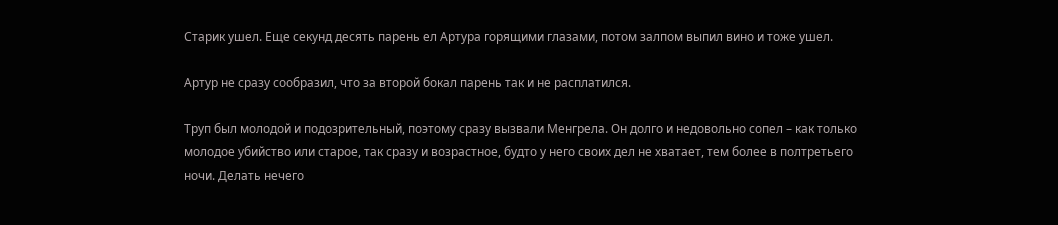Старик ушел. Еще секунд десять парень ел Артура горящими глазами, потом залпом выпил вино и тоже ушел.

Артур не сразу сообразил, что за второй бокал парень так и не расплатился.

Труп был молодой и подозрительный, поэтому сразу вызвали Менгрела. Он долго и недовольно сопел – как только молодое убийство или старое, так сразу и возрастное, будто у него своих дел не хватает, тем более в полтретьего ночи. Делать нечего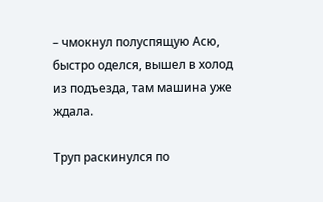– чмокнул полуспящую Асю, быстро оделся, вышел в холод из подъезда, там машина уже ждала.

Труп раскинулся по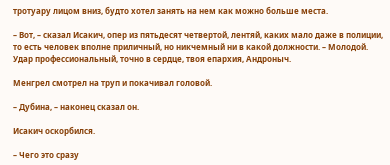тротуару лицом вниз, будто хотел занять на нем как можно больше места.

– Вот, – сказал Исакич, опер из пятьдесят четвертой, лентяй, каких мало даже в полиции, то есть человек вполне приличный, но никчемный ни в какой должности. – Молодой. Удар профессиональный, точно в сердце, твоя епархия, Андроныч.

Менгрел смотрел на труп и покачивал головой.

– Дубина, – наконец сказал он.

Исакич оскорбился.

– Чего это сразу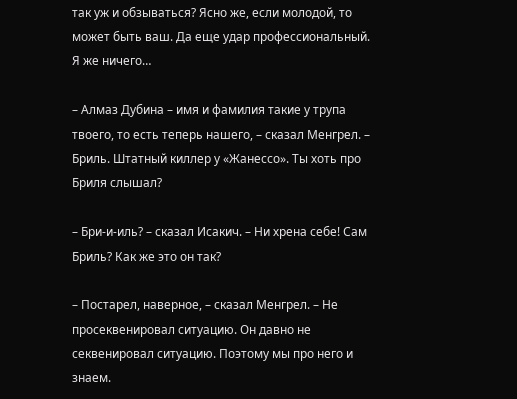так уж и обзываться? Ясно же, если молодой, то может быть ваш. Да еще удар профессиональный. Я же ничего…

– Алмаз Дубина – имя и фамилия такие у трупа твоего, то есть теперь нашего, – сказал Менгрел. – Бриль. Штатный киллер у «Жанессо». Ты хоть про Бриля слышал?

– Бри-и-иль? – сказал Исакич. – Ни хрена себе! Сам Бриль? Как же это он так?

– Постарел, наверное, – сказал Менгрел. – Не просеквенировал ситуацию. Он давно не секвенировал ситуацию. Поэтому мы про него и знаем.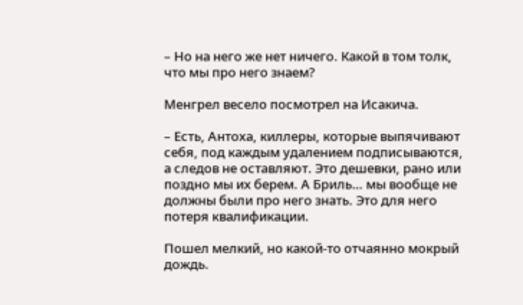– Но на него же нет ничего. Какой в том толк, что мы про него знаем?

Менгрел весело посмотрел на Исакича.

– Есть, Антоха, киллеры, которые выпячивают себя, под каждым удалением подписываются, а следов не оставляют. Это дешевки, рано или поздно мы их берем. А Бриль… мы вообще не должны были про него знать. Это для него потеря квалификации.

Пошел мелкий, но какой-то отчаянно мокрый дождь.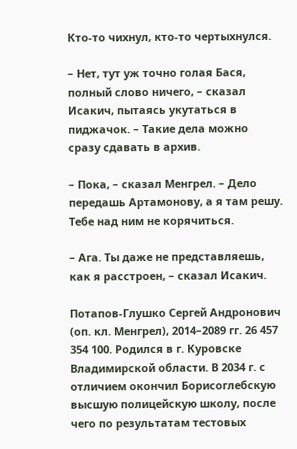Кто-то чихнул, кто-то чертыхнулся.

– Нет, тут уж точно голая Бася, полный слово ничего, – сказал Исакич, пытаясь укутаться в пиджачок. – Такие дела можно сразу сдавать в архив.

– Пока, – сказал Менгрел. – Дело передашь Артамонову, а я там решу. Тебе над ним не корячиться.

– Ага. Ты даже не представляешь, как я расстроен, – сказал Исакич.

Потапов-Глушко Сергей Андронович (оп. кл. Менгрел), 2014–2089 гг. 26 457 354 100. Родился в г. Куровске Владимирской области. В 2034 г. с отличием окончил Борисоглебскую высшую полицейскую школу, после чего по результатам тестовых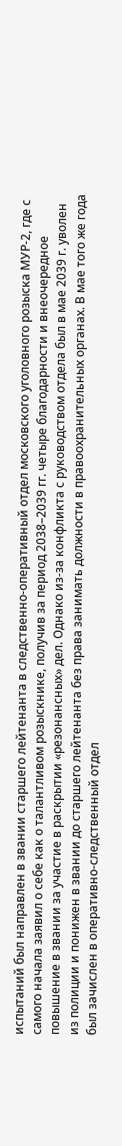испытаний был направлен в звании старшего лейтенанта в следственно-оперативный отдел московского уголовного розыска МУР-2, где с самого начала заявил о себе как о талантливом розыскнике, получив за период 2038–2039 гг. четыре благодарности и внеочередное повышение в звании за участие в раскрытии «резонансных» дел. Однако из-за конфликта с руководством отдела был в мае 2039 г. уволен из полиции и понижен в звании до старшего лейтенанта без права занимать должности в правоохранительных органах. В мае того же года был зачислен в оперативно-следственный отдел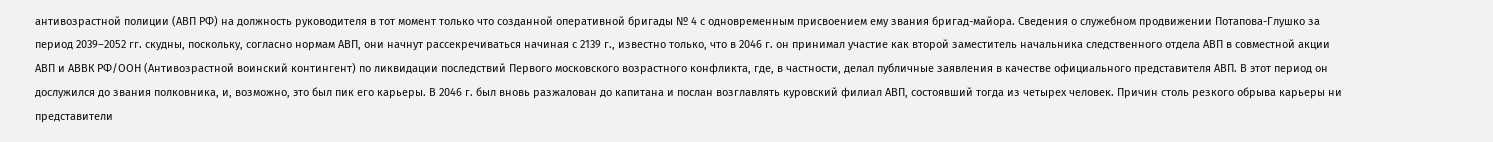антивозрастной полиции (АВП РФ) на должность руководителя в тот момент только что созданной оперативной бригады № 4 с одновременным присвоением ему звания бригад-майора. Сведения о служебном продвижении Потапова-Глушко за период 2039–2052 гг. скудны, поскольку, согласно нормам АВП, они начнут рассекречиваться начиная с 2139 г., известно только, что в 2046 г. он принимал участие как второй заместитель начальника следственного отдела АВП в совместной акции АВП и АВВК РФ/ООН (Антивозрастной воинский контингент) по ликвидации последствий Первого московского возрастного конфликта, где, в частности, делал публичные заявления в качестве официального представителя АВП. В этот период он дослужился до звания полковника, и, возможно, это был пик его карьеры. В 2046 г. был вновь разжалован до капитана и послан возглавлять куровский филиал АВП, состоявший тогда из четырех человек. Причин столь резкого обрыва карьеры ни представители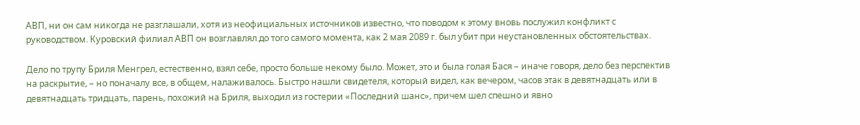АВП, ни он сам никогда не разглашали, хотя из неофициальных источников известно, что поводом к этому вновь послужил конфликт с руководством. Куровский филиал АВП он возглавлял до того самого момента, как 2 мая 2089 г. был убит при неустановленных обстоятельствах.

Дело по трупу Бриля Менгрел, естественно, взял себе, просто больше некому было. Может, это и была голая Бася – иначе говоря, дело без перспектив на раскрытие, – но поначалу все, в общем, налаживалось. Быстро нашли свидетеля, который видел, как вечером, часов этак в девятнадцать или в девятнадцать тридцать, парень, похожий на Бриля, выходил из гостерии «Последний шанс», причем шел спешно и явно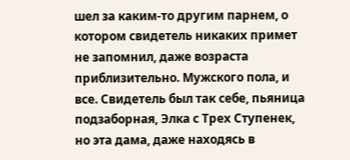шел за каким-то другим парнем, о котором свидетель никаких примет не запомнил, даже возраста приблизительно. Мужского пола, и все. Свидетель был так себе, пьяница подзаборная, Элка с Трех Ступенек, но эта дама, даже находясь в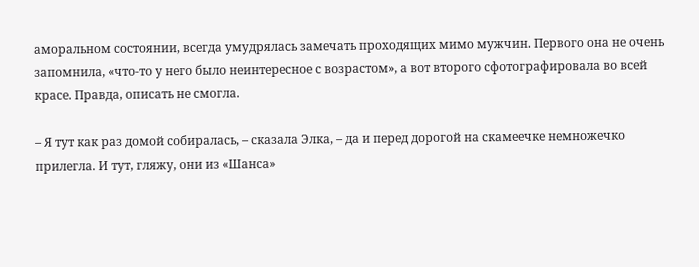аморальном состоянии, всегда умудрялась замечать проходящих мимо мужчин. Первого она не очень запомнила, «что-то у него было неинтересное с возрастом», а вот второго сфотографировала во всей красе. Правда, описать не смогла.

– Я тут как раз домой собиралась, – сказала Элка, – да и перед дорогой на скамеечке немножечко прилегла. И тут, гляжу, они из «Шанса»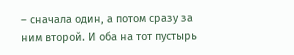– сначала один, а потом сразу за ним второй. И оба на тот пустырь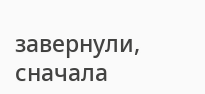завернули, сначала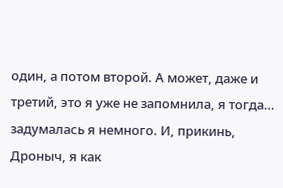один, а потом второй. А может, даже и третий, это я уже не запомнила, я тогда… задумалась я немного. И, прикинь, Дроныч, я как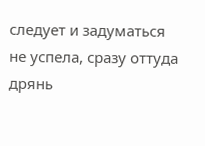следует и задуматься не успела, сразу оттуда дрянь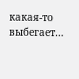какая-то выбегает…